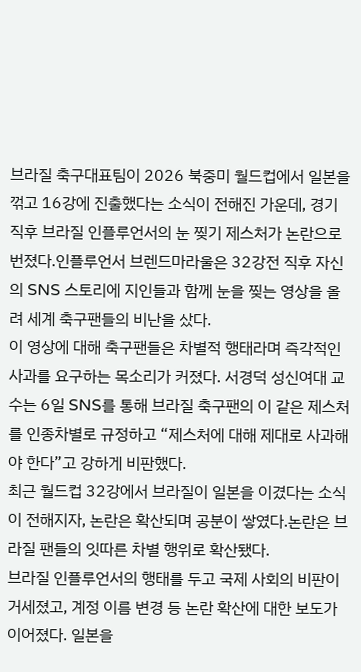브라질 축구대표팀이 2026 북중미 월드컵에서 일본을 꺾고 16강에 진출했다는 소식이 전해진 가운데, 경기 직후 브라질 인플루언서의 눈 찢기 제스처가 논란으로 번졌다.인플루언서 브렌드마라울은 32강전 직후 자신의 SNS 스토리에 지인들과 함께 눈을 찢는 영상을 올려 세계 축구팬들의 비난을 샀다.
이 영상에 대해 축구팬들은 차별적 행태라며 즉각적인 사과를 요구하는 목소리가 커졌다. 서경덕 성신여대 교수는 6일 SNS를 통해 브라질 축구팬의 이 같은 제스처를 인종차별로 규정하고 “제스처에 대해 제대로 사과해야 한다”고 강하게 비판했다.
최근 월드컵 32강에서 브라질이 일본을 이겼다는 소식이 전해지자, 논란은 확산되며 공분이 쌓였다.논란은 브라질 팬들의 잇따른 차별 행위로 확산됐다.
브라질 인플루언서의 행태를 두고 국제 사회의 비판이 거세졌고, 계정 이름 변경 등 논란 확산에 대한 보도가 이어졌다. 일본을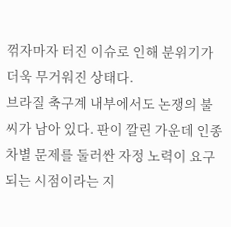꺾자마자 터진 이슈로 인해 분위기가 더욱 무거워진 상태다.
브라질 축구계 내부에서도 논쟁의 불씨가 남아 있다. 판이 깔린 가운데 인종차별 문제를 둘러싼 자정 노력이 요구되는 시점이라는 지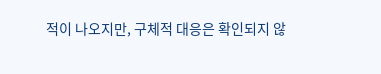적이 나오지만, 구체적 대응은 확인되지 않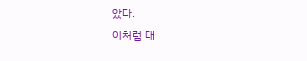았다.
이처럼 대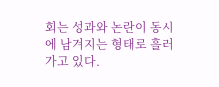회는 성과와 논란이 동시에 남겨지는 형태로 흘러가고 있다.